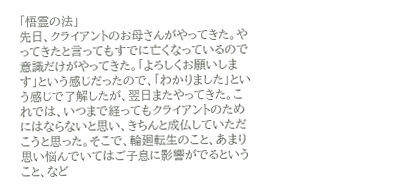「悟霊の法」
先日、クライアントのお母さんがやってきた。やってきたと言ってもすでに亡くなっているので意識だけがやってきた。「よろしくお願いします」という感じだったので、「わかりました」という感じで了解したが、翌日またやってきた。これでは、いつまで経ってもクライアントのためにはならないと思い、きちんと成仏していただこうと思った。そこで、輪廻転生のこと、あまり思い悩んでいてはご子息に影響がでるということ、など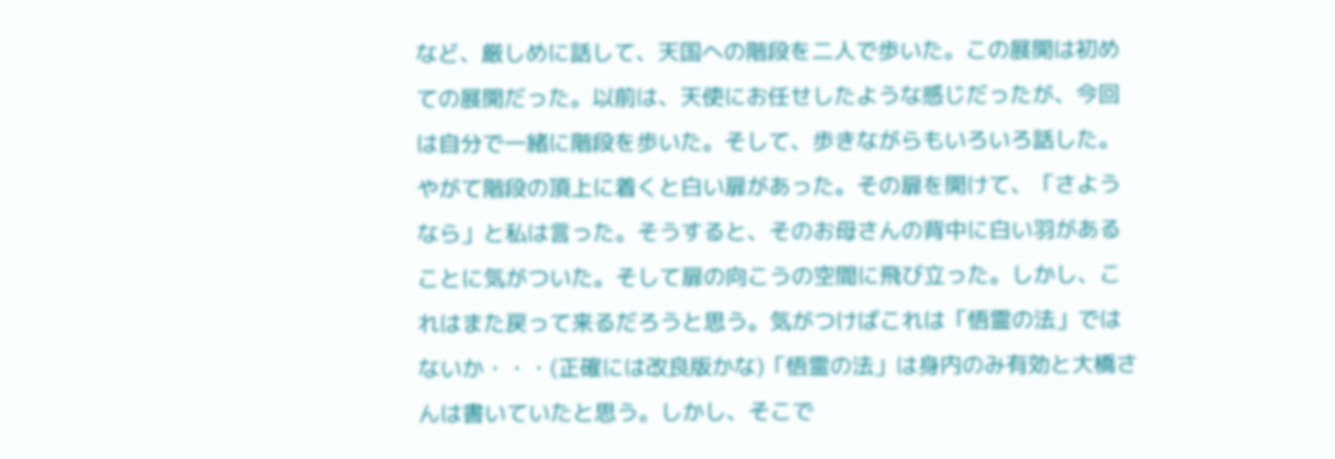など、厳しめに話して、天国への階段を二人で歩いた。この展開は初めての展開だった。以前は、天使にお任せしたような感じだったが、今回は自分で一緒に階段を歩いた。そして、歩きながらもいろいろ話した。やがて階段の頂上に着くと白い扉があった。その扉を開けて、「さようなら」と私は言った。そうすると、そのお母さんの背中に白い羽があることに気がついた。そして扉の向こうの空間に飛び立った。しかし、これはまた戻って来るだろうと思う。気がつけばこれは「悟霊の法」ではないか・・・(正確には改良版かな)「悟霊の法」は身内のみ有効と大橋さんは書いていたと思う。しかし、そこで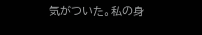気がついた。私の身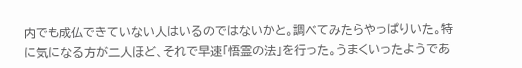内でも成仏できていない人はいるのではないかと。調べてみたらやっぱりいた。特に気になる方が二人ほど、それで早速「悟霊の法」を行った。うまくいったようであ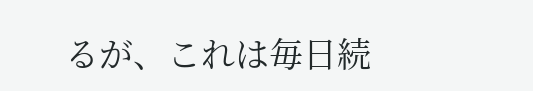るが、これは毎日続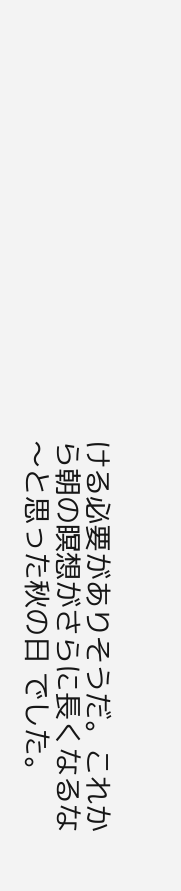ける必要がありそうだ。これから朝の瞑想がさらに長くなるな〜と思った秋の日 でした。